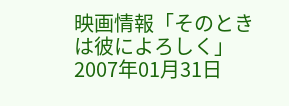映画情報「そのときは彼によろしく」
2007年01月31日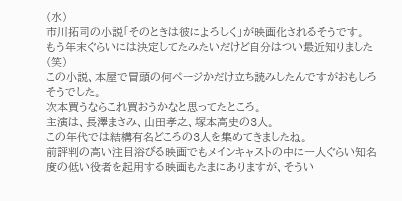(水)
市川拓司の小説「そのときは彼によろしく」が映画化されるそうです。
もう年末ぐらいには決定してたみたいだけど自分はつい最近知りました(笑)
この小説、本屋で冒頭の何ページかだけ立ち読みしたんですがおもしろそうでした。
次本買うならこれ買おうかなと思ってたところ。
主演は、長澤まさみ、山田孝之、塚本高史の3人。
この年代では結構有名どころの3人を集めてきましたね。
前評判の高い注目浴びる映画でもメインキャストの中に一人ぐらい知名度の低い役者を起用する映画もたまにありますが、そうい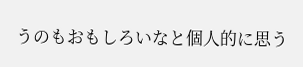うのもおもしろいなと個人的に思う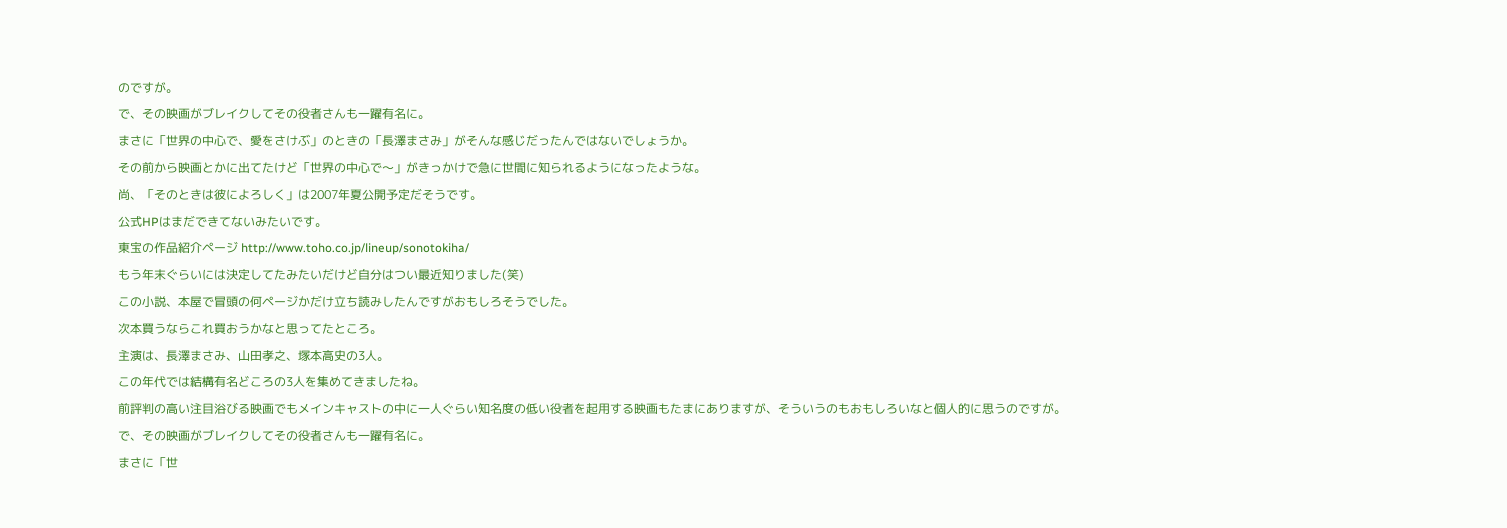のですが。
で、その映画がブレイクしてその役者さんも一躍有名に。
まさに「世界の中心で、愛をさけぶ」のときの「長澤まさみ」がそんな感じだったんではないでしょうか。
その前から映画とかに出てたけど「世界の中心で〜」がきっかけで急に世間に知られるようになったような。
尚、「そのときは彼によろしく」は2007年夏公開予定だそうです。
公式HPはまだできてないみたいです。
東宝の作品紹介ページ http://www.toho.co.jp/lineup/sonotokiha/
もう年末ぐらいには決定してたみたいだけど自分はつい最近知りました(笑)
この小説、本屋で冒頭の何ページかだけ立ち読みしたんですがおもしろそうでした。
次本買うならこれ買おうかなと思ってたところ。
主演は、長澤まさみ、山田孝之、塚本高史の3人。
この年代では結構有名どころの3人を集めてきましたね。
前評判の高い注目浴びる映画でもメインキャストの中に一人ぐらい知名度の低い役者を起用する映画もたまにありますが、そういうのもおもしろいなと個人的に思うのですが。
で、その映画がブレイクしてその役者さんも一躍有名に。
まさに「世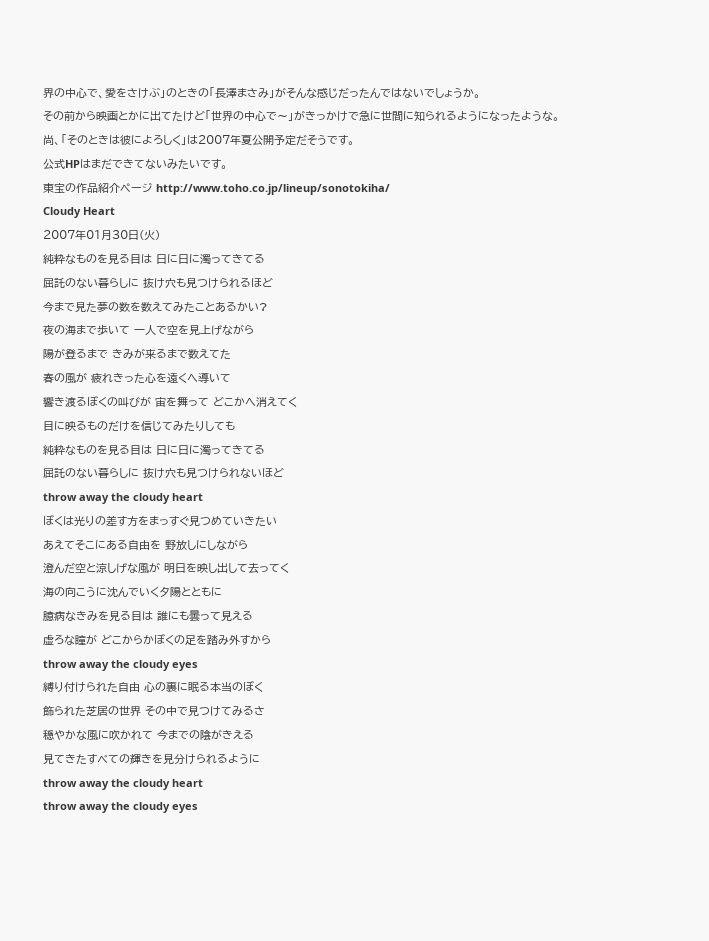界の中心で、愛をさけぶ」のときの「長澤まさみ」がそんな感じだったんではないでしょうか。
その前から映画とかに出てたけど「世界の中心で〜」がきっかけで急に世間に知られるようになったような。
尚、「そのときは彼によろしく」は2007年夏公開予定だそうです。
公式HPはまだできてないみたいです。
東宝の作品紹介ページ http://www.toho.co.jp/lineup/sonotokiha/
Cloudy Heart
2007年01月30日(火)
純粋なものを見る目は 日に日に濁ってきてる
屈託のない暮らしに 抜け穴も見つけられるほど
今まで見た夢の数を数えてみたことあるかい?
夜の海まで歩いて 一人で空を見上げながら
陽が登るまで きみが来るまで数えてた
春の風が 疲れきった心を遠くへ導いて
響き渡るぼくの叫びが 宙を舞って どこかへ消えてく
目に映るものだけを信じてみたりしても
純粋なものを見る目は 日に日に濁ってきてる
屈託のない暮らしに 抜け穴も見つけられないほど
throw away the cloudy heart
ぼくは光りの差す方をまっすぐ見つめていきたい
あえてそこにある自由を 野放しにしながら
澄んだ空と涼しげな風が 明日を映し出して去ってく
海の向こうに沈んでいく夕陽とともに
臆病なきみを見る目は 誰にも曇って見える
虚ろな瞳が どこからかぼくの足を踏み外すから
throw away the cloudy eyes
縛り付けられた自由 心の裏に眠る本当のぼく
飾られた芝居の世界 その中で見つけてみるさ
穏やかな風に吹かれて 今までの陰がきえる
見てきたすべての輝きを見分けられるように
throw away the cloudy heart
throw away the cloudy eyes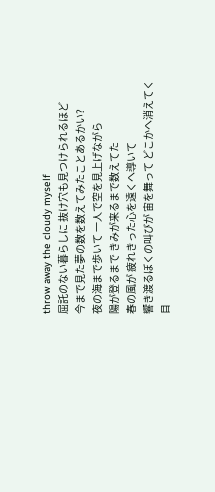throw away the cloudy myself
屈託のない暮らしに 抜け穴も見つけられるほど
今まで見た夢の数を数えてみたことあるかい?
夜の海まで歩いて 一人で空を見上げながら
陽が登るまで きみが来るまで数えてた
春の風が 疲れきった心を遠くへ導いて
響き渡るぼくの叫びが 宙を舞って どこかへ消えてく
目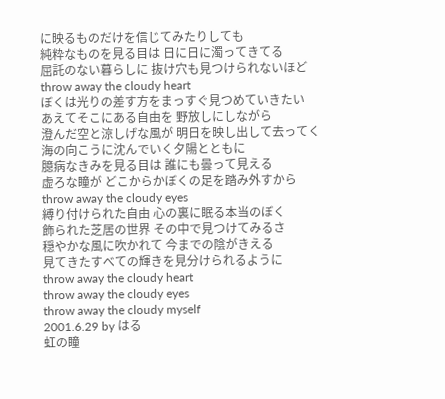に映るものだけを信じてみたりしても
純粋なものを見る目は 日に日に濁ってきてる
屈託のない暮らしに 抜け穴も見つけられないほど
throw away the cloudy heart
ぼくは光りの差す方をまっすぐ見つめていきたい
あえてそこにある自由を 野放しにしながら
澄んだ空と涼しげな風が 明日を映し出して去ってく
海の向こうに沈んでいく夕陽とともに
臆病なきみを見る目は 誰にも曇って見える
虚ろな瞳が どこからかぼくの足を踏み外すから
throw away the cloudy eyes
縛り付けられた自由 心の裏に眠る本当のぼく
飾られた芝居の世界 その中で見つけてみるさ
穏やかな風に吹かれて 今までの陰がきえる
見てきたすべての輝きを見分けられるように
throw away the cloudy heart
throw away the cloudy eyes
throw away the cloudy myself
2001.6.29 by はる
虹の瞳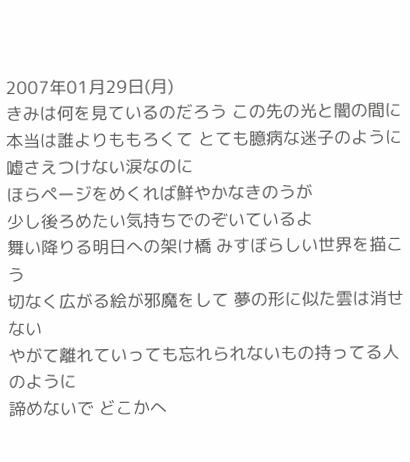2007年01月29日(月)
きみは何を見ているのだろう この先の光と闇の間に
本当は誰よりももろくて とても臆病な迷子のように
嘘さえつけない涙なのに
ほらページをめくれば鮮やかなきのうが
少し後ろめたい気持ちでのぞいているよ
舞い降りる明日への架け橋 みすぼらしい世界を描こう
切なく広がる絵が邪魔をして 夢の形に似た雲は消せない
やがて離れていっても忘れられないもの持ってる人のように
諦めないで どこかへ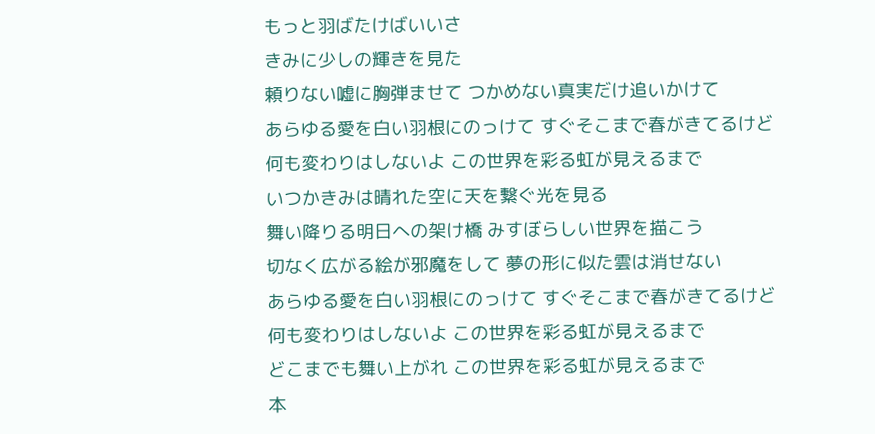もっと羽ばたけばいいさ
きみに少しの輝きを見た
頼りない嘘に胸弾ませて つかめない真実だけ追いかけて
あらゆる愛を白い羽根にのっけて すぐそこまで春がきてるけど
何も変わりはしないよ この世界を彩る虹が見えるまで
いつかきみは晴れた空に天を繋ぐ光を見る
舞い降りる明日への架け橋 みすぼらしい世界を描こう
切なく広がる絵が邪魔をして 夢の形に似た雲は消せない
あらゆる愛を白い羽根にのっけて すぐそこまで春がきてるけど
何も変わりはしないよ この世界を彩る虹が見えるまで
どこまでも舞い上がれ この世界を彩る虹が見えるまで
本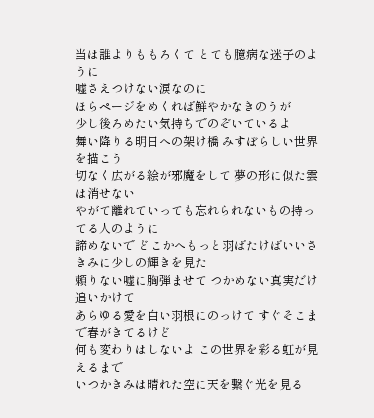当は誰よりももろくて とても臆病な迷子のように
嘘さえつけない涙なのに
ほらページをめくれば鮮やかなきのうが
少し後ろめたい気持ちでのぞいているよ
舞い降りる明日への架け橋 みすぼらしい世界を描こう
切なく広がる絵が邪魔をして 夢の形に似た雲は消せない
やがて離れていっても忘れられないもの持ってる人のように
諦めないで どこかへもっと羽ばたけばいいさ
きみに少しの輝きを見た
頼りない嘘に胸弾ませて つかめない真実だけ追いかけて
あらゆる愛を白い羽根にのっけて すぐそこまで春がきてるけど
何も変わりはしないよ この世界を彩る虹が見えるまで
いつかきみは晴れた空に天を繋ぐ光を見る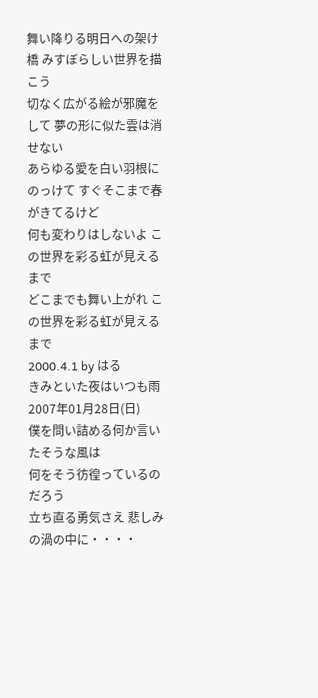舞い降りる明日への架け橋 みすぼらしい世界を描こう
切なく広がる絵が邪魔をして 夢の形に似た雲は消せない
あらゆる愛を白い羽根にのっけて すぐそこまで春がきてるけど
何も変わりはしないよ この世界を彩る虹が見えるまで
どこまでも舞い上がれ この世界を彩る虹が見えるまで
2000.4.1 by はる
きみといた夜はいつも雨
2007年01月28日(日)
僕を問い詰める何か言いたそうな風は
何をそう彷徨っているのだろう
立ち直る勇気さえ 悲しみの渦の中に・・・・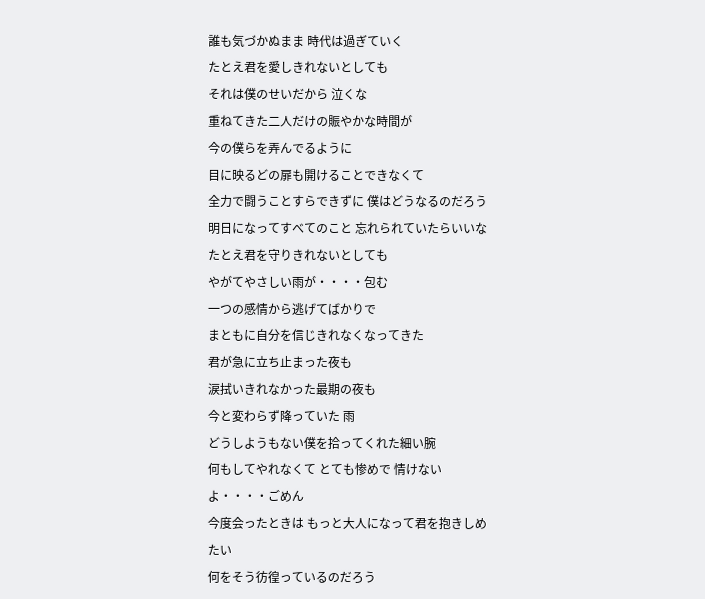誰も気づかぬまま 時代は過ぎていく
たとえ君を愛しきれないとしても
それは僕のせいだから 泣くな
重ねてきた二人だけの賑やかな時間が
今の僕らを弄んでるように
目に映るどの扉も開けることできなくて
全力で闘うことすらできずに 僕はどうなるのだろう
明日になってすべてのこと 忘れられていたらいいな
たとえ君を守りきれないとしても
やがてやさしい雨が・・・・包む
一つの感情から逃げてばかりで
まともに自分を信じきれなくなってきた
君が急に立ち止まった夜も
涙拭いきれなかった最期の夜も
今と変わらず降っていた 雨
どうしようもない僕を拾ってくれた細い腕
何もしてやれなくて とても惨めで 情けないよ・・・・ごめん
今度会ったときは もっと大人になって君を抱きしめたい
何をそう彷徨っているのだろう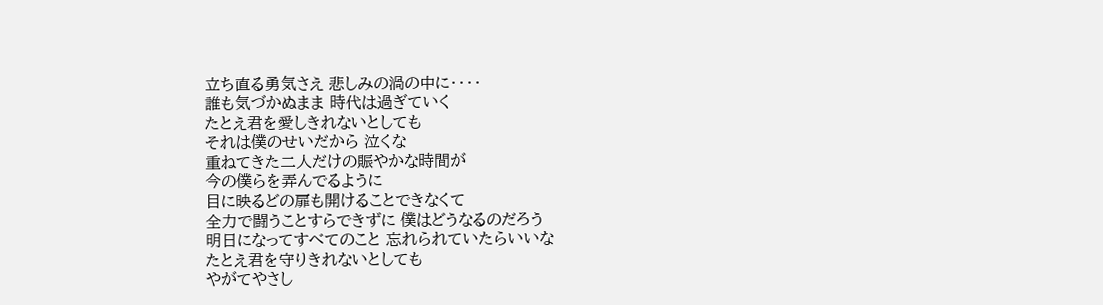立ち直る勇気さえ 悲しみの渦の中に・・・・
誰も気づかぬまま 時代は過ぎていく
たとえ君を愛しきれないとしても
それは僕のせいだから 泣くな
重ねてきた二人だけの賑やかな時間が
今の僕らを弄んでるように
目に映るどの扉も開けることできなくて
全力で闘うことすらできずに 僕はどうなるのだろう
明日になってすべてのこと 忘れられていたらいいな
たとえ君を守りきれないとしても
やがてやさし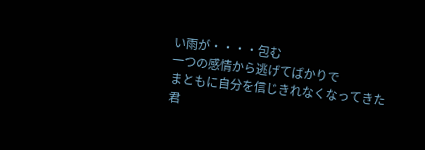い雨が・・・・包む
一つの感情から逃げてばかりで
まともに自分を信じきれなくなってきた
君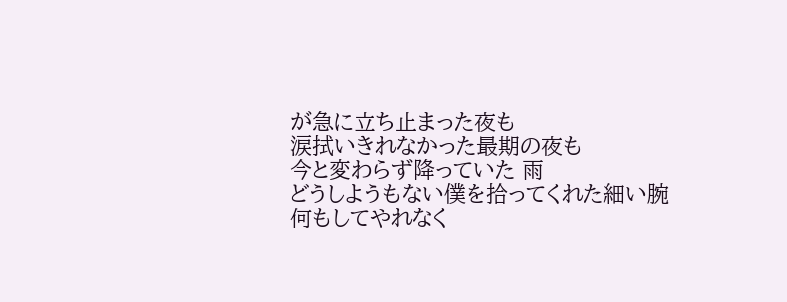が急に立ち止まった夜も
涙拭いきれなかった最期の夜も
今と変わらず降っていた 雨
どうしようもない僕を拾ってくれた細い腕
何もしてやれなく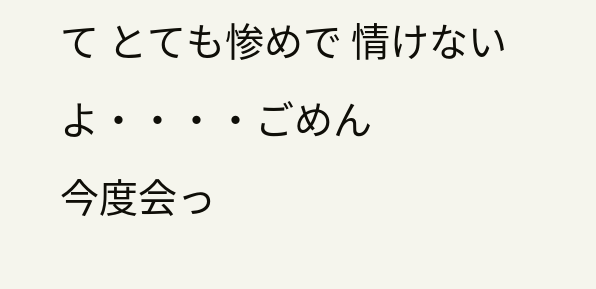て とても惨めで 情けないよ・・・・ごめん
今度会っ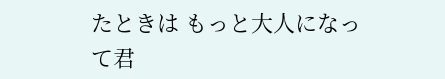たときは もっと大人になって君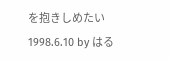を抱きしめたい
1998.6.10 by はる